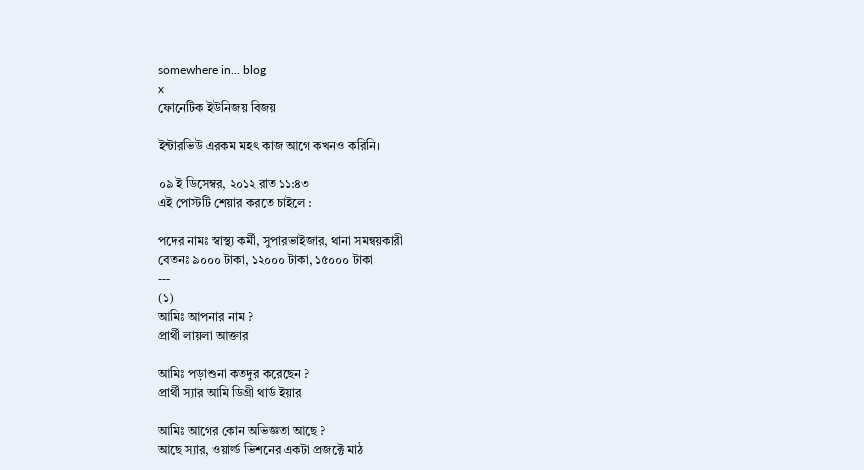somewhere in... blog
x
ফোনেটিক ইউনিজয় বিজয়

ইন্টারভিউ এরকম মহৎ কাজ আগে কখনও করিনি।

০৯ ই ডিসেম্বর, ২০১২ রাত ১১:৪৩
এই পোস্টটি শেয়ার করতে চাইলে :

পদের নামঃ স্বাস্থ্য কর্মী, সুপারভাইজার, থানা সমন্বয়কারী
বেতনঃ ৯০০০ টাকা, ১২০০০ টাকা, ১৫০০০ টাকা
---
(১)
আমিঃ আপনার নাম ?
প্রার্থী লায়লা আক্তার

আমিঃ পড়াশুনা কতদুর করেছেন ?
প্রার্থী স্যার আমি ডিগ্রী থার্ড ইয়ার

আমিঃ আগের কোন অভিজ্ঞতা আছে ?
আছে স্যার, ওয়ার্ল্ড ভিশনের একটা প্রজক্টে মাঠ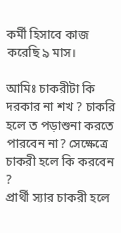কর্মী হিসাবে কাজ করেছি ৯ মাস।

আমিঃ চাকরীটা কি দরকার না শখ ? চাকরি হলে ত পড়াশুনা করতে পারবেন না? সেক্ষেত্রে চাকরী হলে কি করবেন ?
প্রার্থী স্যার চাকরী হলে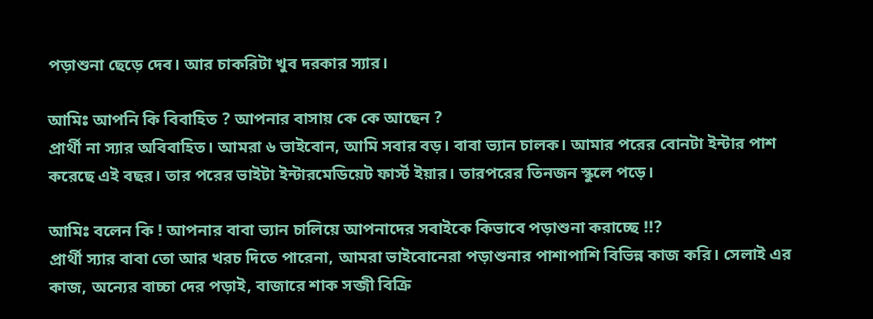পড়াশুনা ছেড়ে দেব। আর চাকরিটা খুব দরকার স্যার।

আমিঃ আপনি কি বিবাহিত ? আপনার বাসায় কে কে আছেন ?
প্রার্থী না স্যার অবিবাহিত। আমরা ৬ ভাইবোন, আমি সবার বড়। বাবা ভ্যান চালক। আমার পরের বোনটা ইন্টার পাশ করেছে এই বছর। তার পরের ভাইটা ইন্টারমেডিয়েট ফার্স্ট ইয়ার। তারপরের তিনজন স্কুলে পড়ে।

আমিঃ বলেন কি ! আপনার বাবা ভ্যান চালিয়ে আপনাদের সবাইকে কিভাবে পড়াশুনা করাচ্ছে !!?
প্রার্থী স্যার বাবা তো আর খরচ দিতে পারেনা, আমরা ভাইবোনেরা পড়াশুনার পাশাপাশি বিভিন্ন কাজ করি। সেলাই এর কাজ, অন্যের বাচ্চা দের পড়াই, বাজারে শাক সব্জী বিক্রি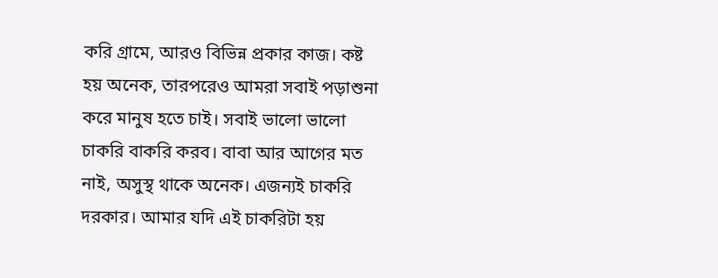করি গ্রামে, আরও বিভিন্ন প্রকার কাজ। কষ্ট হয় অনেক, তারপরেও আমরা সবাই পড়াশুনা করে মানুষ হতে চাই। সবাই ভালো ভালো চাকরি বাকরি করব। বাবা আর আগের মত নাই, অসুস্থ থাকে অনেক। এজন্যই চাকরি দরকার। আমার যদি এই চাকরিটা হয়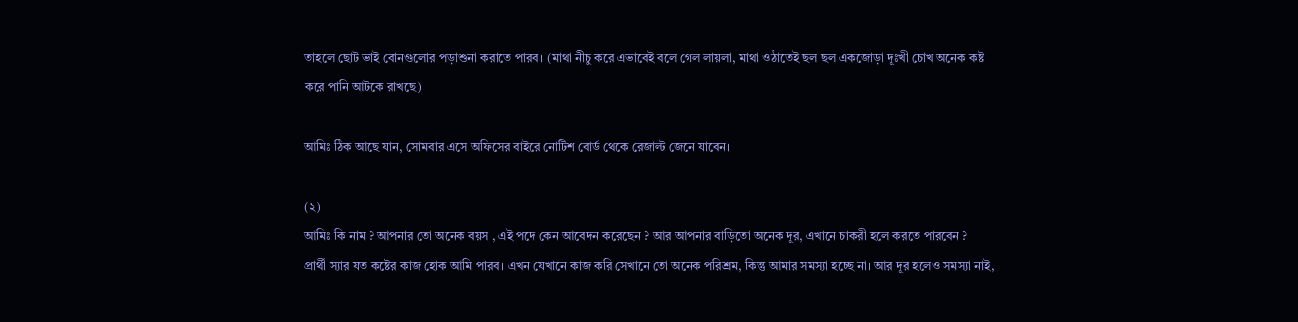তাহলে ছোট ভাই বোনগুলোর পড়াশুনা করাতে পারব। (মাথা নীচু করে এভাবেই বলে গেল লায়লা, মাথা ওঠাতেই ছল ছল একজোড়া দূঃখী চোখ অনেক কষ্ট করে পানি আটকে রাখছে)

আমিঃ ঠিক আছে যান, সোমবার এসে অফিসের বাইরে নোটিশ বোর্ড থেকে রেজাল্ট জেনে যাবেন।

(২)
আমিঃ কি নাম ? আপনার তো অনেক বয়স , এই পদে কেন আবেদন করেছেন ? আর আপনার বাড়িতো অনেক দূর, এখানে চাকরী হলে করতে পারবেন ?
প্রার্থী স্যার যত কষ্টের কাজ হোক আমি পারব। এখন যেখানে কাজ করি সেখানে তো অনেক পরিশ্রম, কিন্তু আমার সমস্যা হচ্ছে না। আর দূর হলেও সমস্যা নাই,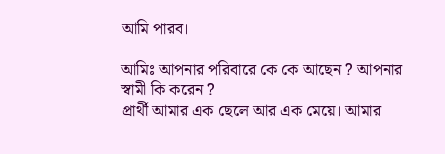আমি পারব।

আমিঃ আপনার পরিবারে কে কে আছেন ? আপনার স্বামী কি করেন ?
প্রার্থী আমার এক ছেলে আর এক মেয়ে। আমার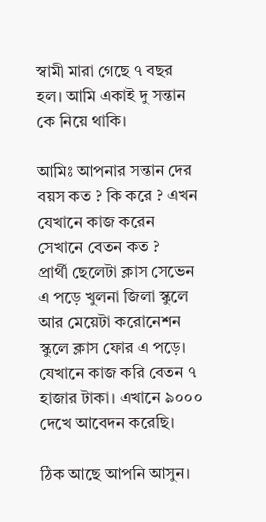স্বামী মারা গেছে ৭ বছর হল। আমি একাই দু সন্তান কে নিয়ে থাকি।

আমিঃ আপনার সন্তান দের বয়স কত ? কি করে ? এখন যেখানে কাজ করেন সেখানে বেতন কত ?
প্রার্থী ছেলেটা ক্লাস সেভেন এ পড়ে খুলনা জিলা স্কুলে আর মেয়েটা করোনেশন স্কুলে ক্লাস ফোর এ পড়ে। যেখানে কাজ করি বেতন ৭ হাজার টাকা। এখানে ৯০০০ দেখে আবেদন করেছি।

ঠিক আছে আপনি আসুন।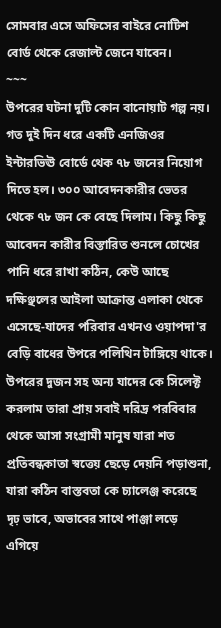সোমবার এসে অফিসের বাইরে নোটিশ বোর্ড থেকে রেজাল্ট জেনে যাবেন।
~~~
উপরের ঘটনা দুটি কোন বানোয়াট গল্প নয়। গত দুই দিন ধরে একটি এনজিওর ইন্টারভিঊ বোর্ডে থেক ৭৮ জনের নিয়োগ দিতে হল। ৩০০ আবেদনকারীর ভেতর থেকে ৭৮ জন কে বেছে দিলাম। কিছু কিছু আবেদন কারীর বিস্তারিত শুনলে চোখের পানি ধরে রাখা কঠিন, কেউ আছে দক্ষিঞ্ছলের আইলা আক্রান্ত এলাকা থেকে এসেছে-যাদের পরিবার এখনও ওয়াপদা'র বেড়ি বাধের উপরে পলিথিন টাঙ্গিয়ে থাকে। উপরের দুজন সহ অন্য যাদের কে সিলেক্ট করলাম তারা প্রায় সবাই দরিদ্র পরবিবার থেকে আসা সংগ্রামী মানুষ যারা শত প্রতিবন্ধকাতা স্বত্তেয় ছেড়ে দেয়নি পড়াশুনা, যারা কঠিন বাস্তবতা কে চ্যালেঞ্জ করেছে দৃঢ় ভাবে, অভাবের সাথে পাঞ্জা লড়ে এগিয়ে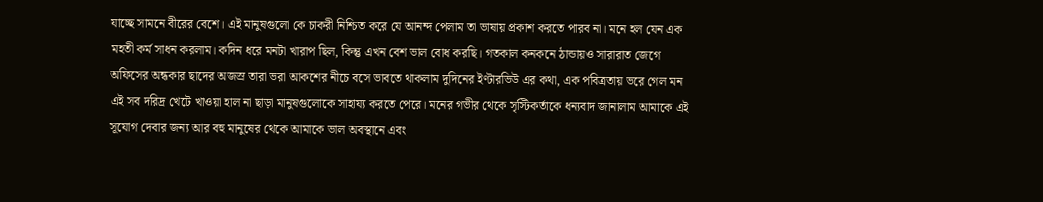যাচ্ছে সামনে বীরের বেশে। এই মানুষগুলো কে চাকরী নিশ্চিত করে যে আনন্দ পেলাম তা ভাষায় প্রকাশ করতে পারব না। মনে হল যেন এক মহতী কর্ম সাধন করলাম। কদিন ধরে মনটা খারাপ ছিল, কিন্তু এখন বেশ ভাল বোধ করছি। গতকাল কনকনে ঠান্ডায়ও সারারাত জেগে অফিসের অন্ধকার ছাদের অজস্র তারা ভরা আকশের নীচে বসে ভাবতে থাকলাম দুদিনের ইণ্টারভিউ এর কথা, এক পবিত্রতায় ভরে গেল মন এই সব দরিদ্র খেটে খাওয়া হাল না ছাড়া মানুষগুলোকে সাহায্য করতে পেরে। মনের গভীর থেকে সৃস্টিকর্তাকে ধন্যবাদ জানালাম আমাকে এই সূযোগ দেবার জন্য আর বহু মানুষের থেকে আমাকে ভাল অবস্থানে এবং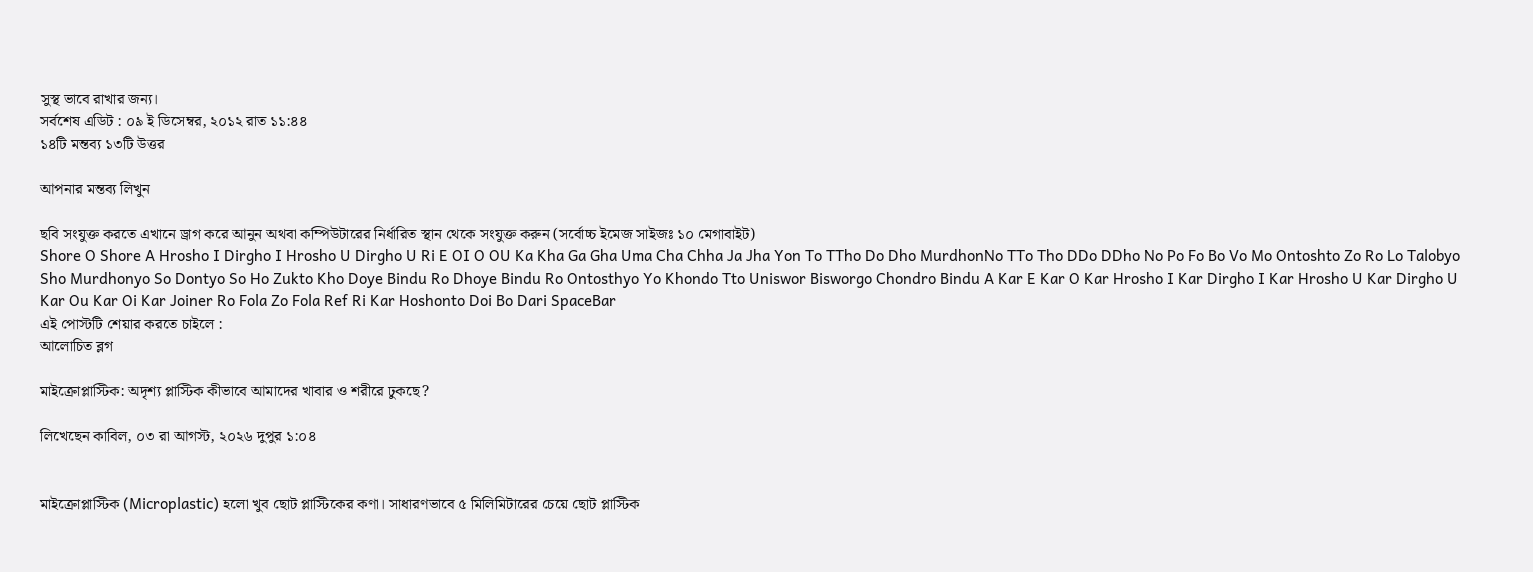সুস্থ ভাবে রাখার জন্য।
সর্বশেষ এডিট : ০৯ ই ডিসেম্বর, ২০১২ রাত ১১:৪৪
১৪টি মন্তব্য ১৩টি উত্তর

আপনার মন্তব্য লিখুন

ছবি সংযুক্ত করতে এখানে ড্রাগ করে আনুন অথবা কম্পিউটারের নির্ধারিত স্থান থেকে সংযুক্ত করুন (সর্বোচ্চ ইমেজ সাইজঃ ১০ মেগাবাইট)
Shore O Shore A Hrosho I Dirgho I Hrosho U Dirgho U Ri E OI O OU Ka Kha Ga Gha Uma Cha Chha Ja Jha Yon To TTho Do Dho MurdhonNo TTo Tho DDo DDho No Po Fo Bo Vo Mo Ontoshto Zo Ro Lo Talobyo Sho Murdhonyo So Dontyo So Ho Zukto Kho Doye Bindu Ro Dhoye Bindu Ro Ontosthyo Yo Khondo Tto Uniswor Bisworgo Chondro Bindu A Kar E Kar O Kar Hrosho I Kar Dirgho I Kar Hrosho U Kar Dirgho U Kar Ou Kar Oi Kar Joiner Ro Fola Zo Fola Ref Ri Kar Hoshonto Doi Bo Dari SpaceBar
এই পোস্টটি শেয়ার করতে চাইলে :
আলোচিত ব্লগ

মাইক্রোপ্লাস্টিক: অদৃশ্য প্লাস্টিক কীভাবে আমাদের খাবার ও শরীরে ঢুকছে?

লিখেছেন কাবিল, ০৩ রা আগস্ট, ২০২৬ দুপুর ১:০৪


মাইক্রোপ্লাস্টিক (Microplastic) হলো খুব ছোট প্লাস্টিকের কণা। সাধারণভাবে ৫ মিলিমিটারের চেয়ে ছোট প্লাস্টিক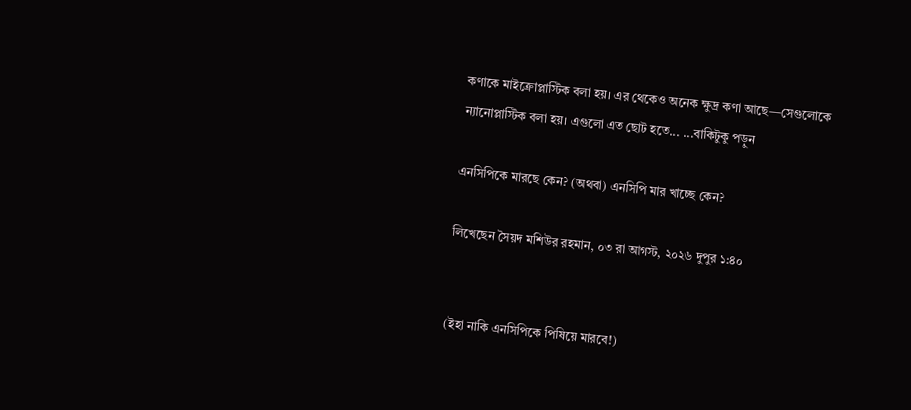কণাকে মাইক্রোপ্লাস্টিক বলা হয়। এর থেকেও অনেক ক্ষুদ্র কণা আছে—সেগুলোকে ন্যানোপ্লাস্টিক বলা হয়। এগুলো এত ছোট হতে... ...বাকিটুকু পড়ুন

এনসিপিকে মারছে কেন? (অথবা) এনসিপি মার খাচ্ছে কেন?

লিখেছেন সৈয়দ মশিউর রহমান, ০৩ রা আগস্ট, ২০২৬ দুপুর ১:৪০


(ইহা নাকি এনসিপিকে পিষিয়ে মারবে!)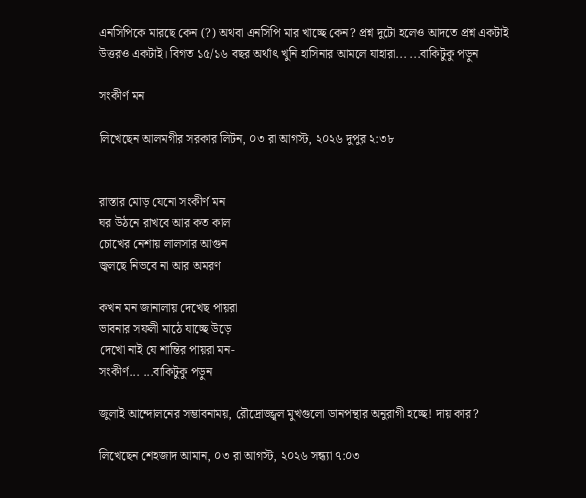এনসিপিকে মারছে কেন (?) অথবা এনসিপি মার খাচ্ছে কেন? প্রশ্ন দুটো হলেও আদতে প্রশ্ন একটাই উত্তরও একটাই। বিগত ১৫/১৬ বছর অর্থাৎ খুনি হাসিনার আমলে যাহারা... ...বাকিটুকু পড়ুন

সংকীর্ণ মন

লিখেছেন আলমগীর সরকার লিটন, ০৩ রা আগস্ট, ২০২৬ দুপুর ২:৩৮


রাস্তার মোড় যেনো সংকীর্ণ মন
ঘর উঠনে রাখবে আর কত কাল
চোখের নেশায় লালসার আগুন
জ্বলছে নিভবে না আর অমরণ

কখন মন জানালায় দেখেছ পায়রা
ভাবনার সফলী মাঠে যাচ্ছে উড়ে
দেখো নাই যে শান্তির পায়রা মন-
সংকীর্ণ... ...বাকিটুকু পড়ুন

জুলাই আন্দোলনের সম্ভাবনাময়, রৌদ্রোজ্জ্বল মুখগুলো ডানপন্থার অনুরাগী হচ্ছে! দায় কার?

লিখেছেন শেহজাদ আমান, ০৩ রা আগস্ট, ২০২৬ সন্ধ্যা ৭:০৩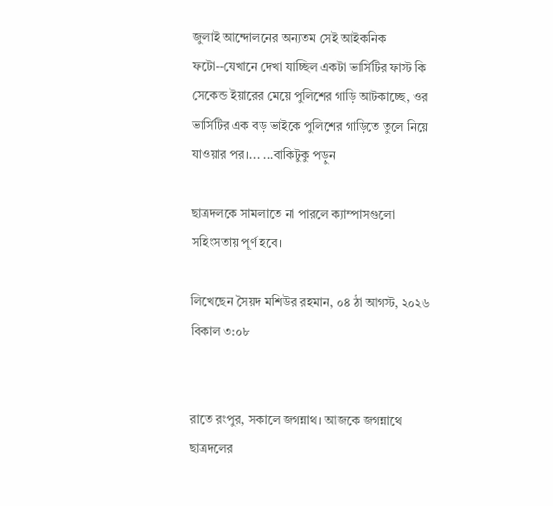জুলাই আন্দোলনের অন্যতম সেই আইকনিক ফটো--যেখানে দেখা যাচ্ছিল একটা ভার্সিটির ফাস্ট কি সেকেন্ড ইয়ারের মেয়ে পুলিশের গাড়ি আটকাচ্ছে, ওর ভার্সিটির এক বড় ভাইকে পুলিশের গাড়িতে তুলে নিয়ে যাওয়ার পর।... ...বাকিটুকু পড়ুন

ছাত্রদলকে সামলাতে না পারলে ক্যাম্পাসগুলো সহিংসতায় পূর্ণ হবে।

লিখেছেন সৈয়দ মশিউর রহমান, ০৪ ঠা আগস্ট, ২০২৬ বিকাল ৩:০৮


রাতে রংপুর, সকালে জগন্নাথ। আজকে জগন্নাথে ছাত্রদলের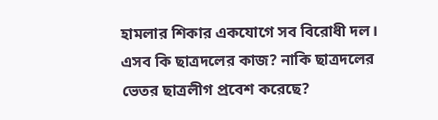হামলার শিকার একযোগে সব বিরোধী দল। এসব কি ছাত্রদলের কাজ? নাকি ছাত্রদলের ভেতর ছাত্রলীগ প্রবেশ করেছে?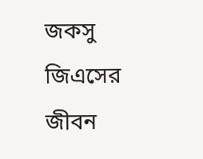জকসু জিএসের জীবন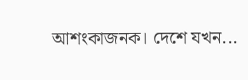আশংকাজনক। দেশে যখন...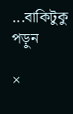...বাকিটুকু পড়ুন

×